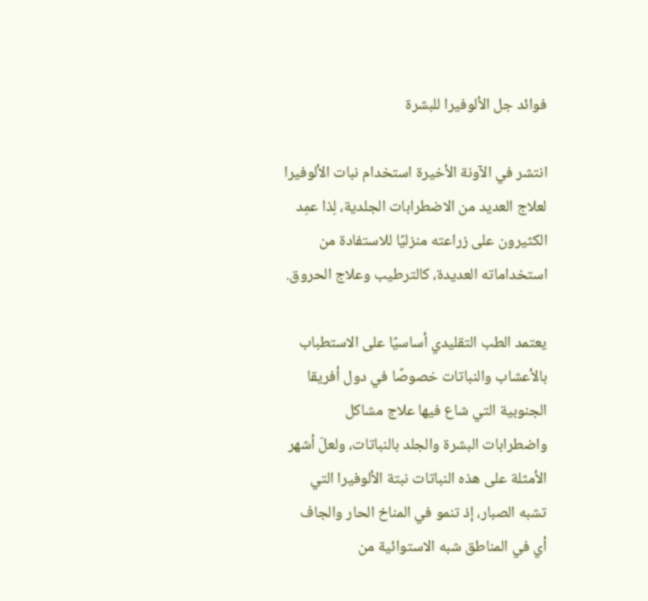فوائد جل الألوفيرا للبشرة

انتشر في الآونة الأخيرة استخدام نبات الألوفيرا لعلاج العديد من الاضطرابات الجلدية، لِذا عمِد الكثيرون على زراعته منزليًا للاستفادة من استخداماته العديدة، كالترطيب وعلاج الحروق.

يعتمد الطب التقليدي أساسيًا على الاستطباب بالأعشاب والنباتات خصوصًا في دول أفريقا الجنوبية التي شاع فيها علاج مشاكل واضطرابات البشرة والجلد بالنباتات، ولعلّ أشهر الأمثلة على هذه النباتات نبتة الألوفيرا التي تشبه الصبار، إذ تنمو في المناخ الحار والجاف أي في المناطق شبه الاستوائية من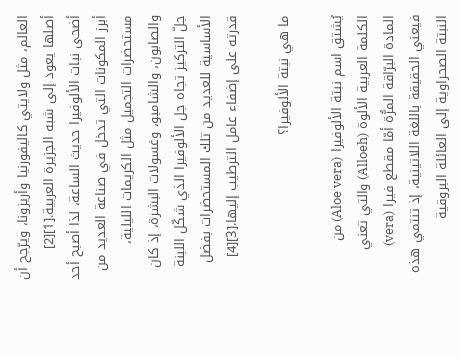العالم، مثل ولايتي كاليفورنيا وأريزونا، ويرّجح أن أصلها يعود إلى شبه الجزيرة العربية.[1][2]
أضحى نبات الألوفيرا حديث الساعة، لذا أصبح أحد أبرز المكونات التي تدخل في صناعة العديد من مستحضرات التجميل مثل الكريمات الليلية، والصابون، والشامبو، وغسولات البشرة، إذ كان جلّ التركيز تجاه جل الألوفيرا الذي شكّل اللبنة الأساسية للعديد من تلك المستحضرات بفضل قدرته على إضفاء عامل الترطيب إليها.[3][4]

ما هي نبتة الألوفيرا؟

يُشتق اسم نبتة الألوفيرا (Aloe vera) من الكلمة العربية الألوة (Alloeh) والتي تعني المادة البرّاقة المرُّة أمّا مقطع فيرا (vera) فيعني الحقيقة باللغة اللاتينية، إذ تنتمي هذه النبتة الصحراوية إلى العائلة البروقية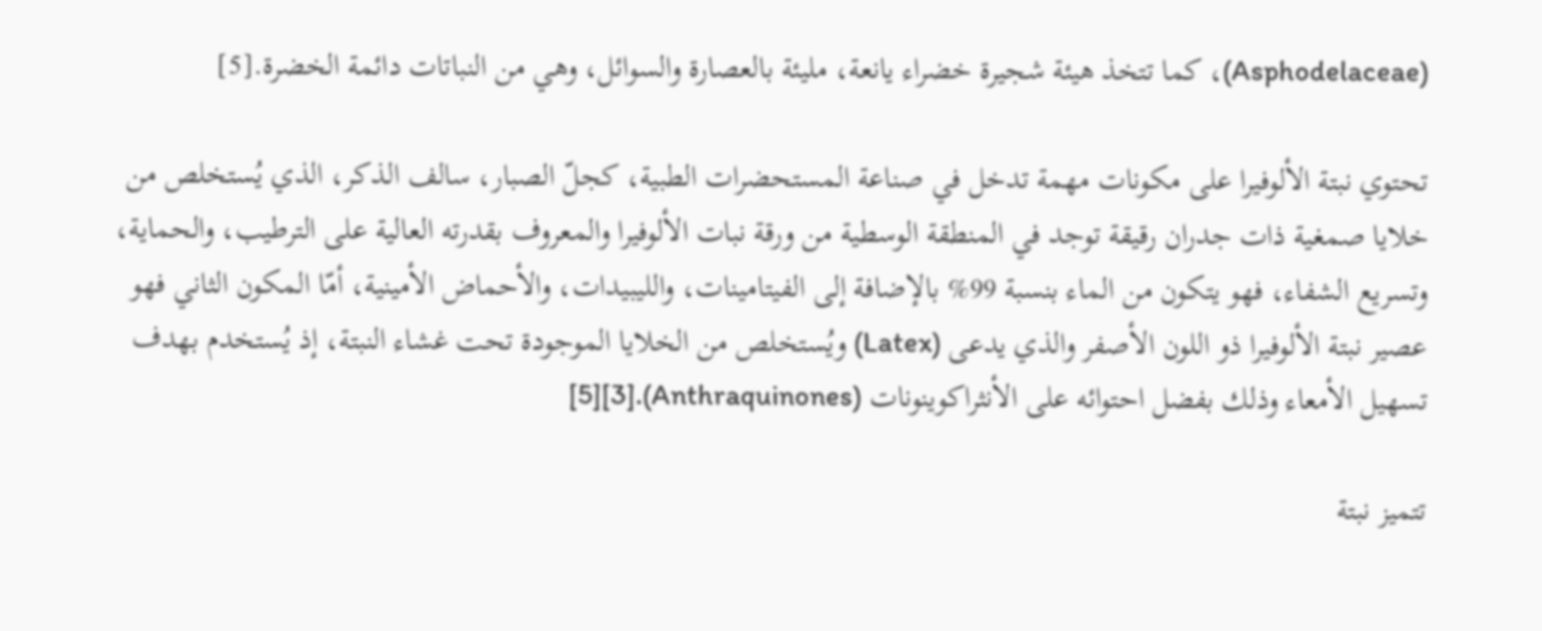(Asphodelaceae)، كما تتخذ هيئة شجيرة خضراء يانعة، مليئة بالعصارة والسوائل، وهي من النباتات دائمة الخضرة.[5]

تحتوي نبتة الألوفيرا على مكونات مهمة تدخل في صناعة المستحضرات الطبية، كجلّ الصبار، سالف الذكر، الذي يُستخلص من خلايا صمغية ذات جدران رقيقة توجد في المنطقة الوسطية من ورقة نبات الألوفيرا والمعروف بقدرته العالية على الترطيب، والحماية، وتسريع الشفاء، فهو يتكون من الماء بنسبة 99% بالإضافة إلى الفيتامينات، والليبيدات، والأحماض الأمينية، أمّا المكون الثاني فهو عصير نبتة الألوفيرا ذو اللون الأصفر والذي يدعى (Latex) ويُستخلص من الخلايا الموجودة تحت غشاء النبتة، إذ يُستخدم بهدف تسهيل الأمعاء وذلك بفضل احتوائه على الأنثراكوينونات (Anthraquinones).[3][5]

تتميز نبتة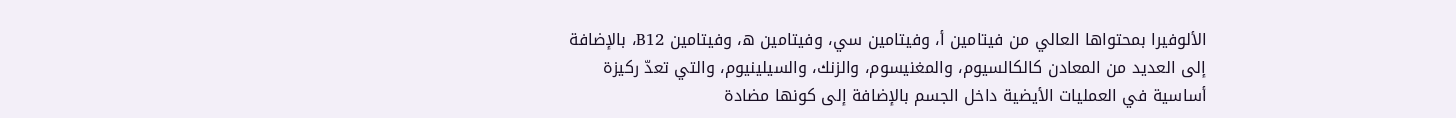الألوفيرا بمحتواها العالي من فيتامين أ، وفيتامين سي، وفيتامين ه، وفيتامين B12، بالإضافة إلى العديد من المعادن كالكالسيوم، والمغنيسوم، والزنك، والسيلينيوم، والتي تعدّ ركيزة أساسية في العمليات الأيضية داخل الجسم بالإضافة إلى كونها مضادة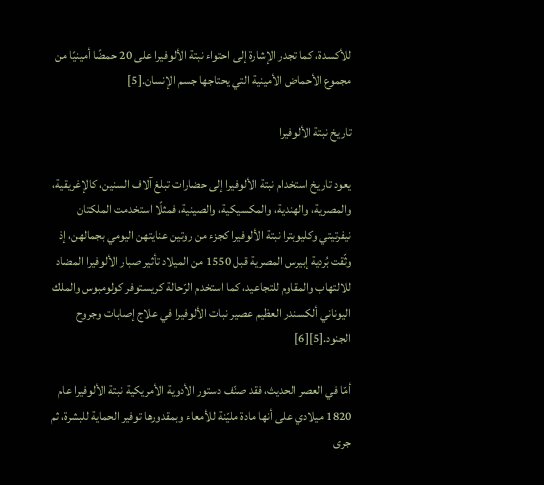للأكسدة، كما تجدر الإشارة إلى احتواء نبتة الألوفيرا على 20 حمضًا أمينيًا من مجموع الأحماض الأمينية التي يحتاجها جسم الإنسان.[5]

تاريخ نبتة الألوفيرا

يعود تاريخ استخدام نبتة الألوفيرا إلى حضارات تبلغ آلاف السنين، كالإغريقية، والمصرية، والهندية، والمكسيكية، والصينية، فمثلًا استخدمت الملكتان نيفرتيتي وكليوبترا نبتة الألوفيرا كجزء من روتين عنايتهن اليومي بجمالهن، إذ وثّقت بُردية إبيرس المصرية قبل 1550 من الميلاد تأثير صبار الألوفيرا المضاد للالتهاب والمقاوم للتجاعيد، كما استخدم الرّحالة كريستوفر كولومبوس والملك اليوناني ألكسندر العظيم عصير نبات الألوفيرا في علاج إصابات وجروح الجنود.[5][6]

أمّا في العصر الحديث، فقد صنّف دستور الأدوية الأمريكية نبتة الألوفيرا عام 1820 ميلادي على أنها مادة مليّنة للأمعاء وبمقدورها توفير الحماية للبشرة، ثم جرى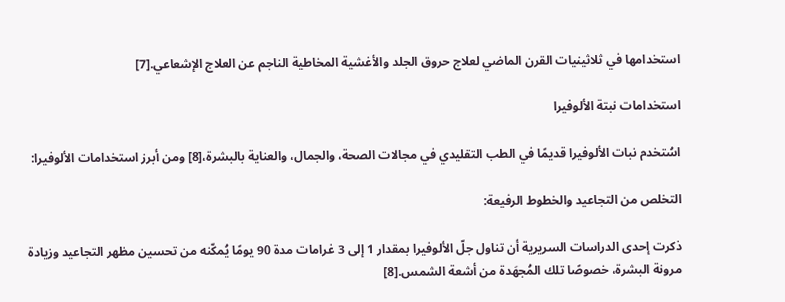استخدامها في ثلاثينيات القرن الماضي لعلاج حروق الجلد والأغشية المخاطية الناجم عن العلاج الإشعاعي.[7]

استخدامات نبتة الألوفيرا

اسُتخدم نبات الألوفيرا قديمًا في الطب التقليدي في مجالات الصحة، والجمال، والعناية بالبشرة،[8] ومن أبرز استخدامات الألوفيرا:

التخلص من التجاعيد والخطوط الرفيعة:

ذكرت إحدى الدراسات السريرية أن تناول جلّ الألوفيرا بمقدار 1 إلى 3 غرامات مدة 90 يومًا يُمكّنه من تحسين مظهر التجاعيد وزيادة مرونة البشرة، خصوصًا تلك المُجهَدة من أشعة الشمس.[8]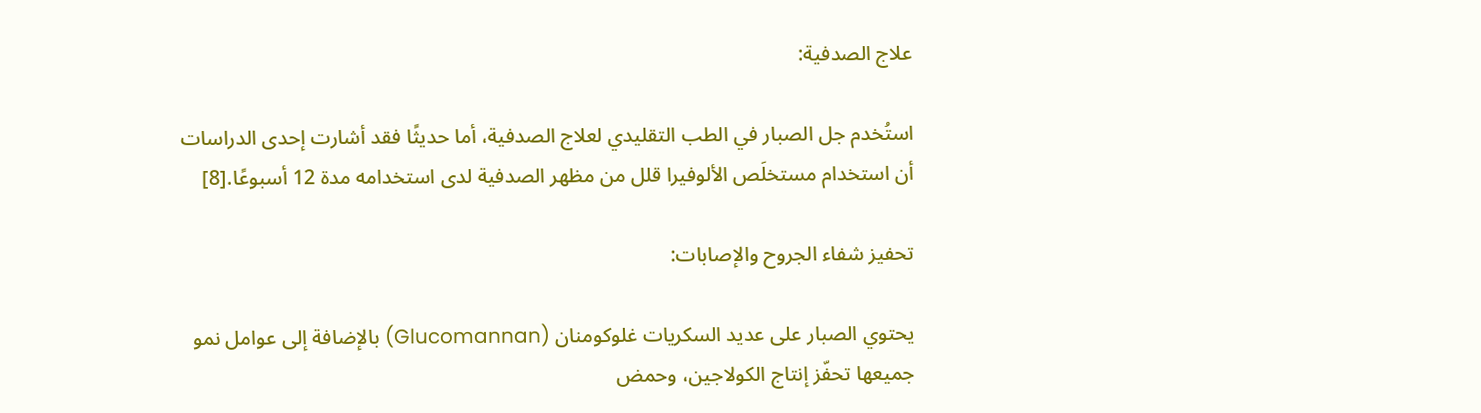علاج الصدفية:

استُخدم جل الصبار في الطب التقليدي لعلاج الصدفية، أما حديثًا فقد أشارت إحدى الدراسات أن استخدام مستخلَص الألوفيرا قلل من مظهر الصدفية لدى استخدامه مدة 12 أسبوعًا.[8]

تحفيز شفاء الجروح والإصابات:

يحتوي الصبار على عديد السكريات غلوكومنان (Glucomannan) بالإضافة إلى عوامل نمو جميعها تحفّز إنتاج الكولاجين، وحمض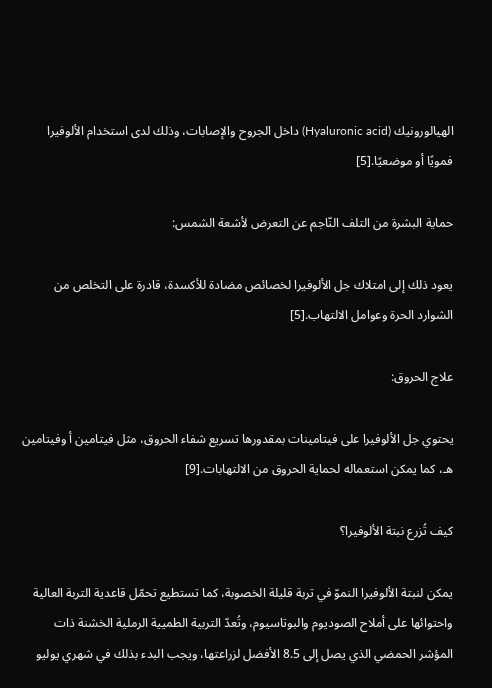الهيالورونيك (Hyaluronic acid) داخل الجروح والإصابات، وذلك لدى استخدام الألوفيرا فمويًا أو موضعيًا.[5]

حماية البشرة من التلف النّاجم عن التعرض لأشعة الشمس:

يعود ذلك إلى امتلاك جل الألوفيرا لخصائص مضادة للأكسدة، قادرة على التخلص من الشوارد الحرة وعوامل الالتهاب.[5]

علاج الحروق:

يحتوي جل الألوفيرا على فيتامينات بمقدورها تسريع شفاء الحروق، مثل فيتامين أ وفيتامين هـ، كما يمكن استعماله لحماية الحروق من الالتهابات.[9]

كيف تُزرع نبتة الألوفيرا؟

يمكن لنبتة الألوفيرا النموّ في تربة قليلة الخصوبة، كما تستطيع تحمّل قاعدية التربة العالية واحتوائها على أملاح الصوديوم والبوتاسيوم، وتُعدّ التربية الطميية الرملية الخشنة ذات المؤشر الحمضي الذي يصل إلى 8.5 الأفضل لزراعتها، ويجب البدء بذلك في شهري يوليو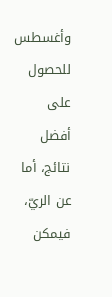وأغسطس للحصول على أفضل نتائج، أما عن الريّ، فيمكن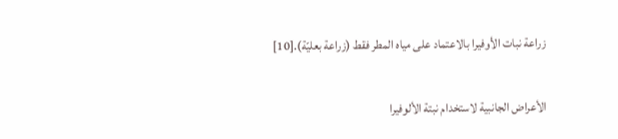زراعة نبات الأوفيرا بالاعتماد على مياه المطر فقط (زراعة بعليّة).[10]

الأعراض الجانبية لاستخدام نبتة الألوفيرا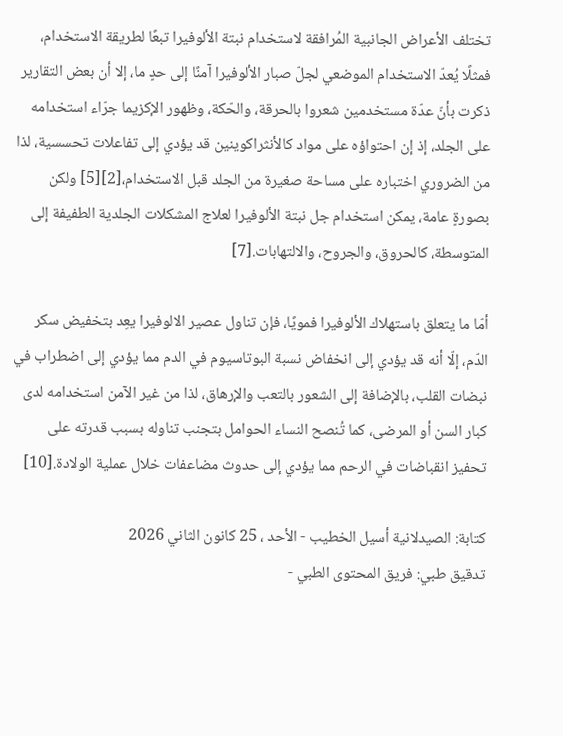تختلف الأعراض الجانبية المُرافقة لاستخدام نبتة الألوفيرا تبعًا لطريقة الاستخدام، فمثلًا يُعدّ الاستخدام الموضعي لجلّ صبار الألوفيرا آمنًا إلى حدٍ ما، إلا أن بعض التقارير ذكرت بأنّ عدّة مستخدمين شعروا بالحرقة، والحّكة، وظهور الإكزيما جرّاء استخدامه على الجلد، إذ إن احتواؤه على مواد كالأنثراكوينين قد يؤدي إلى تفاعلات تحسسية، لذا من الضروري اختباره على مساحة صغيرة من الجلد قبل الاستخدام،[2][5] ولكن بصورةٍ عامة، يمكن استخدام جل نبتة الألوفيرا لعلاج المشكلات الجلدية الطفيفة إلى المتوسطة، كالحروق، والجروح، والالتهابات.[7]

أمّا ما يتعلق باستهلاك الألوفيرا فمويًا، فإن تناول عصير الالوفيرا يعِد بتخفيض سكر الدّم، إلّا أنه قد يؤدي إلى انخفاض نسبة البوتاسيوم في الدم مما يؤدي إلى اضطراب في نبضات القلب، بالإضافة إلى الشعور بالتعب والإرهاق، لذا من غير الآمن استخدامه لدى كبار السن أو المرضى، كما تُنصح النساء الحوامل بتجنب تناوله بسبب قدرته على تحفيز انقباضات في الرحم مما يؤدي إلى حدوث مضاعفات خلال عملية الولادة.[10]

كتابة: الصيدلانية أسيل الخطيب - الأحد ، 25 كانون الثاني 2026
تدقيق طبي: فريق المحتوى الطبي -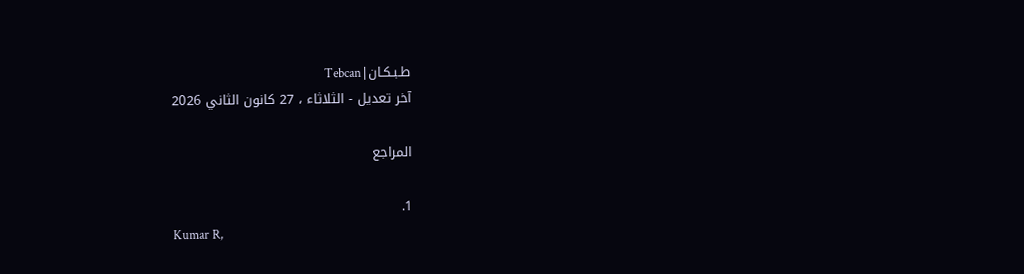طـبـكـان|Tebcan
آخر تعديل - الثلاثاء ، 27 كانون الثاني 2026

المراجع

1.
Kumar R,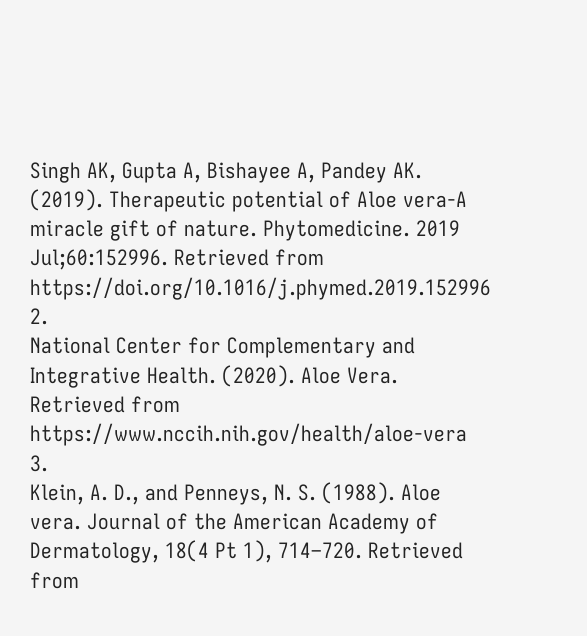Singh AK, Gupta A, Bishayee A, Pandey AK. (2019). Therapeutic potential of Aloe vera-A miracle gift of nature. Phytomedicine. 2019 Jul;60:152996. Retrieved from https://doi.org/10.1016/j.phymed.2019.152996
2.
National Center for Complementary and Integrative Health. (2020). Aloe Vera. Retrieved from https://www.nccih.nih.gov/health/aloe-vera
3.
Klein, A. D., and Penneys, N. S. (1988). Aloe vera. Journal of the American Academy of Dermatology, 18(4 Pt 1), 714–720. Retrieved from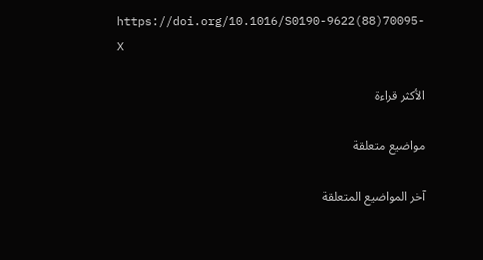https://doi.org/10.1016/S0190-9622(88)70095-X

الأكثر قراءة

مواضيع متعلقة

آخر المواضيع المتعلقة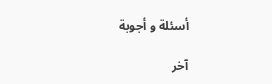أسئلة و أجوبة

آخر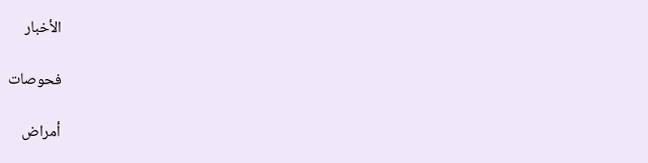الأخبار

فحوصات

أمراض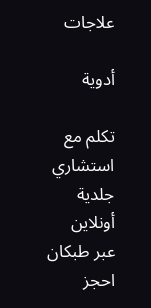علاجات

أدوية

تكلم مع استشاري جلدية أونلاين عبر طبكان
احجز